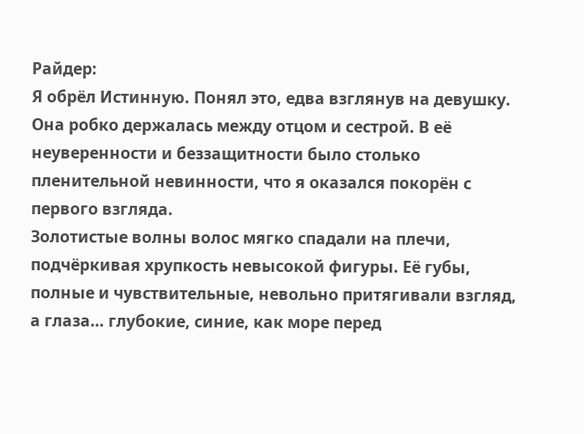Райдер:
Я обрёл Истинную. Понял это, едва взглянув на девушку.
Она робко держалась между отцом и сестрой. В её неуверенности и беззащитности было столько пленительной невинности, что я оказался покорён с первого взгляда.
Золотистые волны волос мягко спадали на плечи, подчёркивая хрупкость невысокой фигуры. Её губы, полные и чувствительные, невольно притягивали взгляд, а глаза… глубокие, синие, как море перед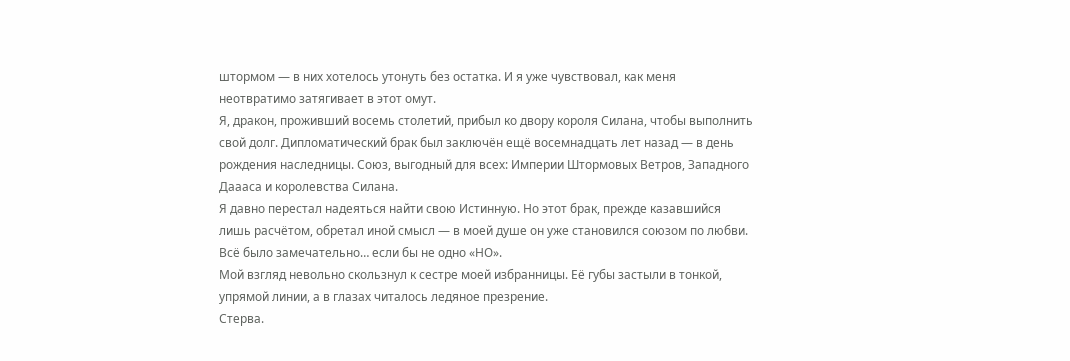штормом — в них хотелось утонуть без остатка. И я уже чувствовал, как меня неотвратимо затягивает в этот омут.
Я, дракон, проживший восемь столетий, прибыл ко двору короля Силана, чтобы выполнить свой долг. Дипломатический брак был заключён ещё восемнадцать лет назад — в день рождения наследницы. Союз, выгодный для всех: Империи Штормовых Ветров, Западного Даааса и королевства Силана.
Я давно перестал надеяться найти свою Истинную. Но этот брак, прежде казавшийся лишь расчётом, обретал иной смысл — в моей душе он уже становился союзом по любви.
Всё было замечательно… если бы не одно «НО».
Мой взгляд невольно скользнул к сестре моей избранницы. Её губы застыли в тонкой, упрямой линии, а в глазах читалось ледяное презрение.
Стерва.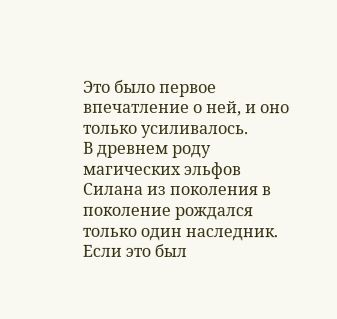Это было первое впечатление о ней, и оно только усиливалось.
В древнем роду магических эльфов Силана из поколения в поколение рождался только один наследник. Если это был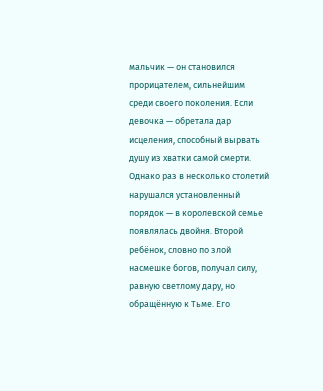мальчик — он становился прорицателем, сильнейшим среди своего поколения. Если девочка — обретала дар исцеления, способный вырвать душу из хватки самой смерти.
Однако раз в несколько столетий нарушался установленный порядок — в королевской семье появлялась двойня. Второй ребёнок, словно по злой насмешке богов, получал силу, равную светлому дару, но обращённую к Тьме. Его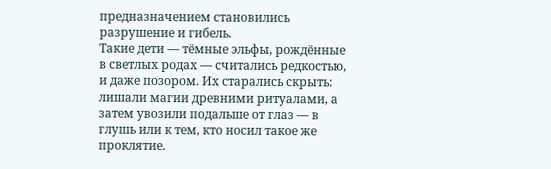предназначением становились разрушение и гибель.
Такие дети — тёмные эльфы, рождённые в светлых родах — считались редкостью, и даже позором. Их старались скрыть: лишали магии древними ритуалами, а затем увозили подальше от глаз — в глушь или к тем, кто носил такое же проклятие.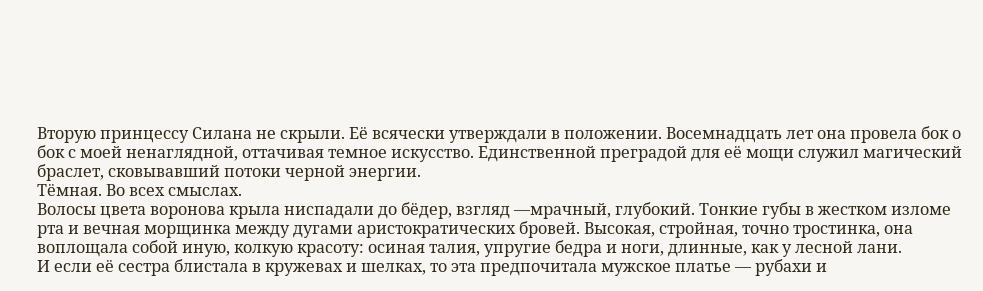Вторую принцессу Силана не скрыли. Её всячески утверждали в положении. Восемнадцать лет она провела бок о бок с моей ненаглядной, оттачивая темное искусство. Единственной преградой для её мощи служил магический браслет, сковывавший потоки черной энергии.
Тёмная. Во всех смыслах.
Волосы цвета воронова крыла ниспадали до бёдер, взгляд —мрачный, глубокий. Тонкие губы в жестком изломе рта и вечная морщинка между дугами аристократических бровей. Высокая, стройная, точно тростинка, она воплощала собой иную, колкую красоту: осиная талия, упругие бедра и ноги, длинные, как у лесной лани.
И если её сестра блистала в кружевах и шелках, то эта предпочитала мужское платье — рубахи и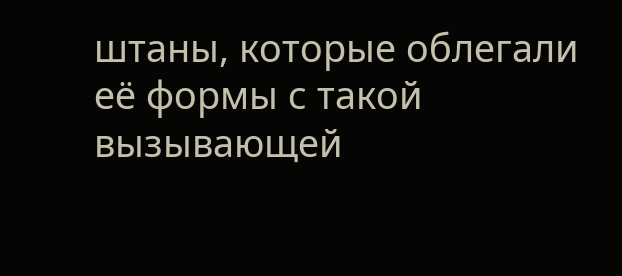штаны, которые облегали её формы с такой вызывающей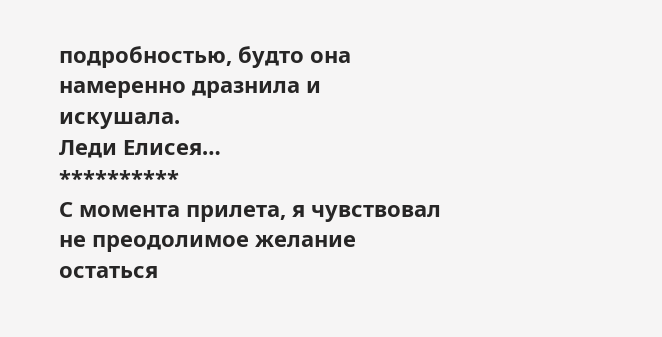подробностью, будто она намеренно дразнила и искушала.
Леди Елисея…
**********
С момента прилета, я чувствовал не преодолимое желание остаться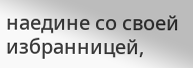наедине со своей избранницей,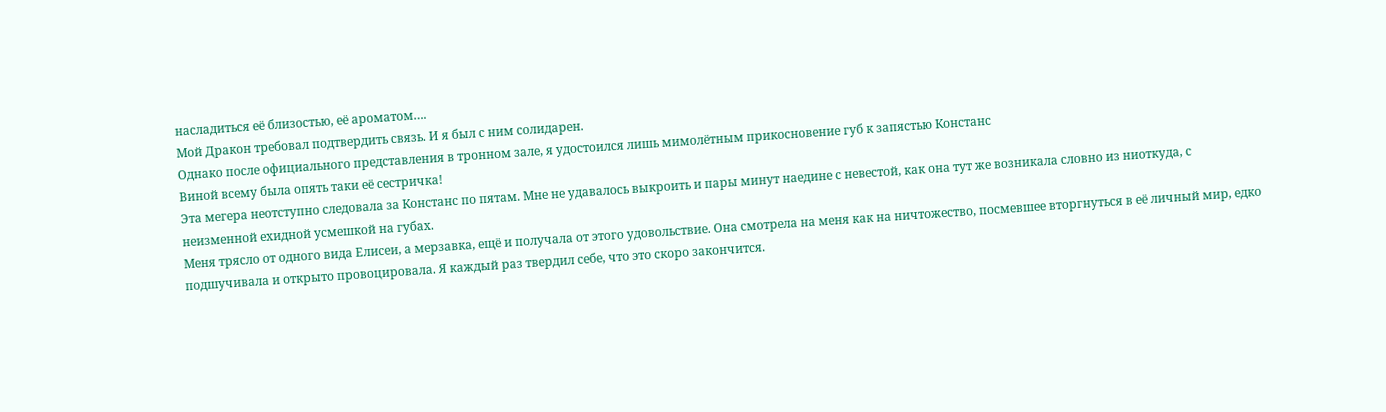насладиться её близостью, её ароматом….
Мой Дракон требовал подтвердить связь. И я был с ним солидарен.
Однако после официального представления в тронном зале, я удостоился лишь мимолётным прикосновение губ к запястью Констанс
Виной всему была опять таки её сестричка!
Эта мегера неотступно следовала за Констанс по пятам. Мне не удавалось выкроить и пары минут наедине с невестой, как она тут же возникала словно из ниоткуда, с неизменной ехидной усмешкой на губах.
Меня трясло от одного вида Елисеи, а мерзавка, ещё и получала от этого удовольствие. Она смотрела на меня как на ничтожество, посмевшее вторгнуться в её личный мир, едко подшучивала и открыто провоцировала. Я каждый раз твердил себе, что это скоро закончится.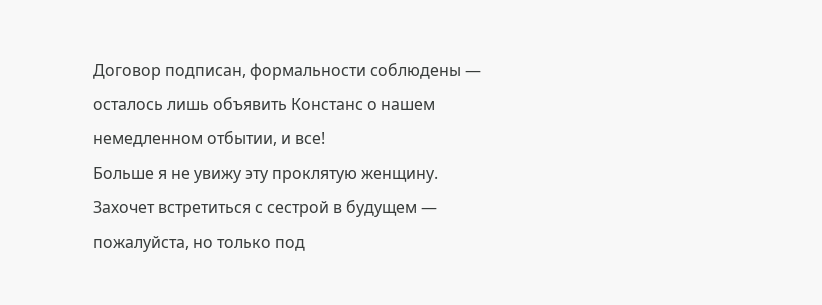Договор подписан, формальности соблюдены — осталось лишь объявить Констанс о нашем немедленном отбытии, и все!
Больше я не увижу эту проклятую женщину. Захочет встретиться с сестрой в будущем — пожалуйста, но только под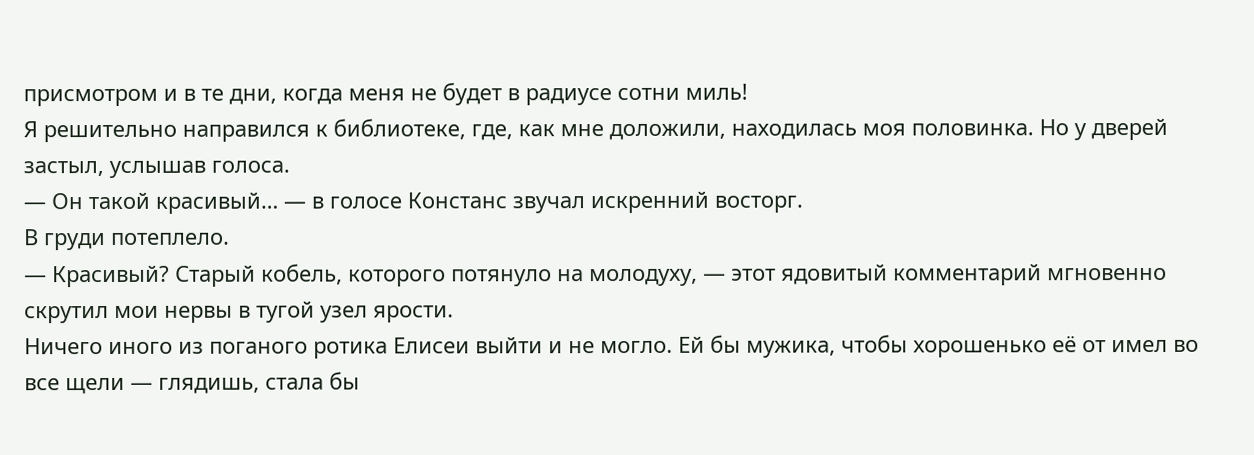присмотром и в те дни, когда меня не будет в радиусе сотни миль!
Я решительно направился к библиотеке, где, как мне доложили, находилась моя половинка. Но у дверей застыл, услышав голоса.
— Он такой красивый… — в голосе Констанс звучал искренний восторг.
В груди потеплело.
— Красивый? Старый кобель, которого потянуло на молодуху, — этот ядовитый комментарий мгновенно скрутил мои нервы в тугой узел ярости.
Ничего иного из поганого ротика Елисеи выйти и не могло. Ей бы мужика, чтобы хорошенько её от имел во все щели — глядишь, стала бы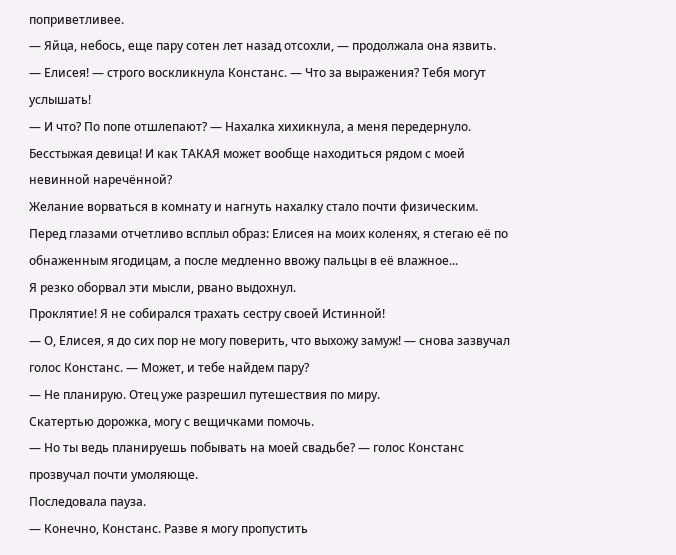поприветливее.
— Яйца, небось, еще пару сотен лет назад отсохли, — продолжала она язвить.
— Елисея! — строго воскликнула Констанс. — Что за выражения? Тебя могут услышать!
— И что? По попе отшлепают? — Нахалка хихикнула, а меня передернуло.
Бесстыжая девица! И как ТАКАЯ может вообще находиться рядом с моей невинной наречённой?
Желание ворваться в комнату и нагнуть нахалку стало почти физическим. Перед глазами отчетливо всплыл образ: Елисея на моих коленях, я стегаю её по обнаженным ягодицам, а после медленно ввожу пальцы в её влажное...
Я резко оборвал эти мысли, рвано выдохнул.
Проклятие! Я не собирался трахать сестру своей Истинной!
— О, Елисея, я до сих пор не могу поверить, что выхожу замуж! — снова зазвучал голос Констанс. — Может, и тебе найдем пару?
— Не планирую. Отец уже разрешил путешествия по миру.
Скатертью дорожка, могу с вещичками помочь.
— Но ты ведь планируешь побывать на моей свадьбе? — голос Констанс прозвучал почти умоляюще.
Последовала пауза.
— Конечно, Констанс. Разве я могу пропустить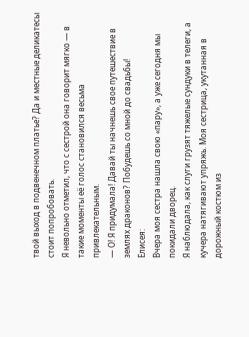твой выход в подвенечном платье? Да и местные деликатесы стоит попробовать.
Я невольно отметил, что с сестрой она говорит мягко — в такие моменты её голос становился весьма привлекательным.
— О! Я придумала! Давай ты начнешь свое путешествие в землях драконов? Побудешь со мной до свадьбы!
Елисея:
Вчера моя сестра нашла свою «пару», а уже сегодня мы покидали дворец.
Я наблюдала, как слуги грузят тяжелые сундуки в телеги, а кучера натягивают упряжь. Моя сестрица, укутанная в дорожный костюм из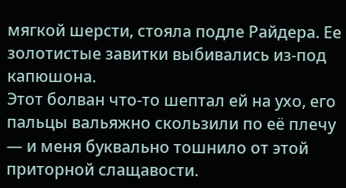мягкой шерсти, стояла подле Райдера. Ее золотистые завитки выбивались из-под капюшона.
Этот болван что-то шептал ей на ухо, его пальцы вальяжно скользили по её плечу — и меня буквально тошнило от этой приторной слащавости.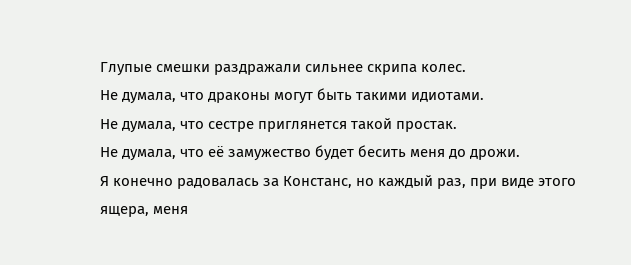Глупые смешки раздражали сильнее скрипа колес.
Не думала, что драконы могут быть такими идиотами.
Не думала, что сестре приглянется такой простак.
Не думала, что её замужество будет бесить меня до дрожи.
Я конечно радовалась за Констанс, но каждый раз, при виде этого ящера, меня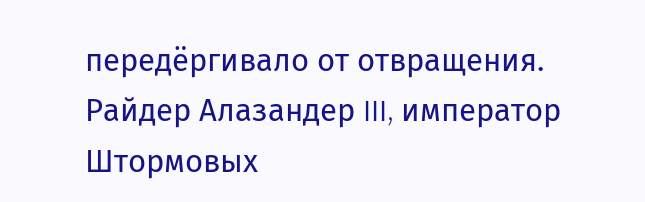передёргивало от отвращения.
Райдер Алазандер III, император Штормовых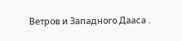Ветров и Западного Дааса .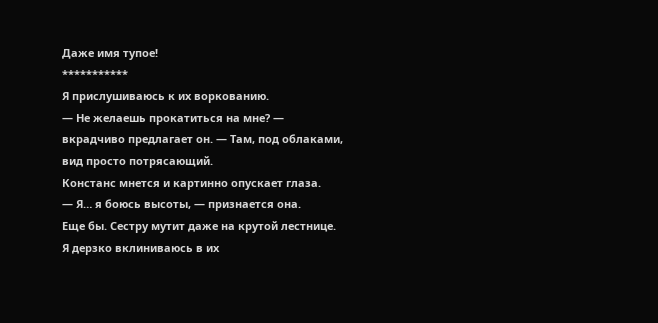Даже имя тупое!
***********
Я прислушиваюсь к их воркованию.
— Не желаешь прокатиться на мне? — вкрадчиво предлагает он. — Там, под облаками, вид просто потрясающий.
Констанс мнется и картинно опускает глаза.
— Я… я боюсь высоты, — признается она.
Еще бы. Сестру мутит даже на крутой лестнице.
Я дерзко вклиниваюсь в их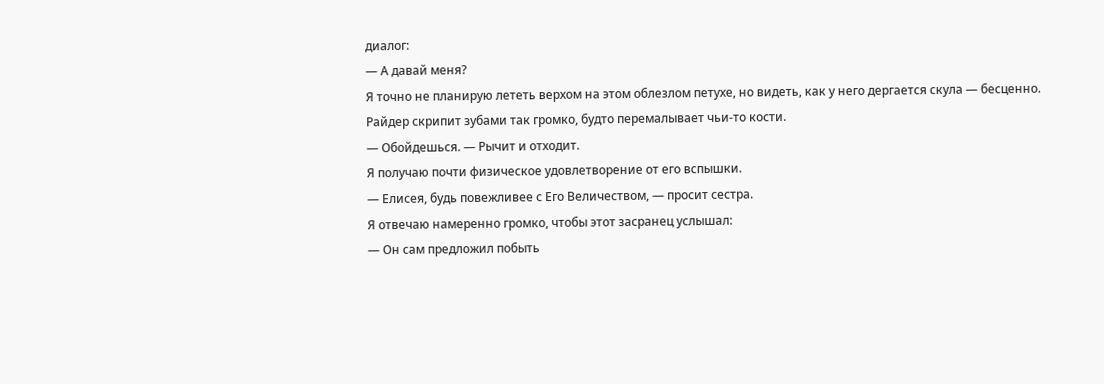диалог:
— А давай меня?
Я точно не планирую лететь верхом на этом облезлом петухе, но видеть, как у него дергается скула — бесценно.
Райдер скрипит зубами так громко, будто перемалывает чьи-то кости.
— Обойдешься. — Рычит и отходит.
Я получаю почти физическое удовлетворение от его вспышки.
— Елисея, будь повежливее с Его Величеством, — просит сестра.
Я отвечаю намеренно громко, чтобы этот засранец услышал:
— Он сам предложил побыть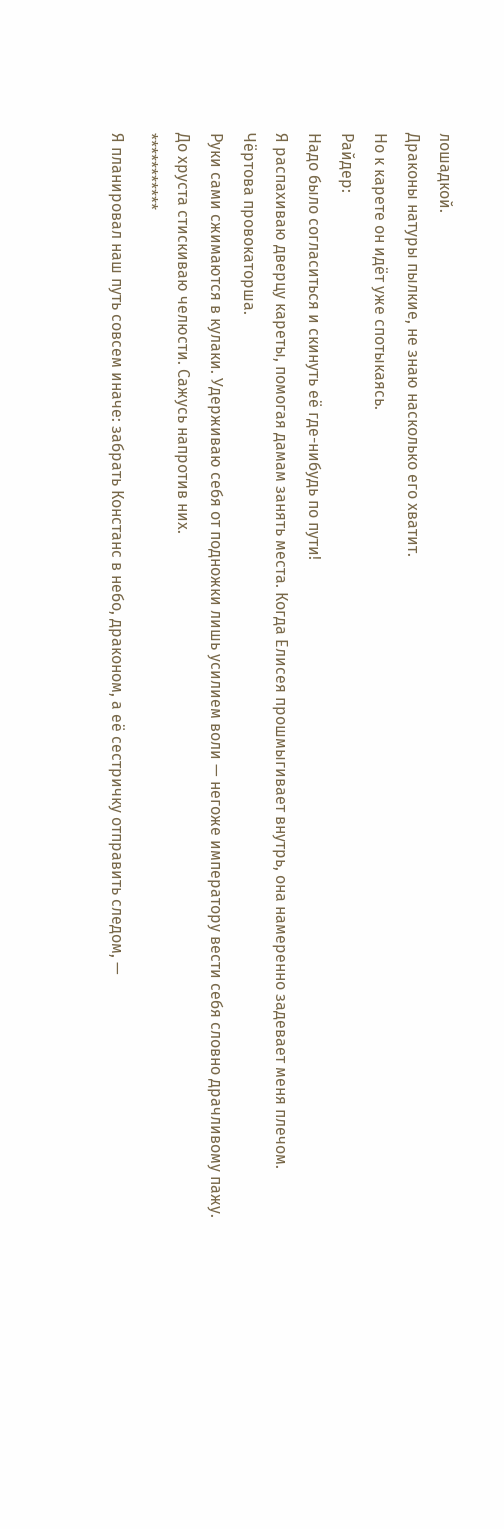лошадкой.
Драконы натуры пылкие, не знаю насколько его хватит.
Но к карете он идёт уже спотыкаясь.
Райдер:
Надо было согласиться и скинуть её где-нибудь по пути!
Я распахиваю дверцу кареты, помогая дамам занять места. Когда Елисея прошмыгивает внутрь, она намеренно задевает меня плечом.
Чёртова провокаторша.
Руки сами сжимаются в кулаки. Удерживаю себя от подножки лишь усилием воли — негоже императору вести себя словно драчливому пажу.
До хруста стискиваю челюсти. Сажусь напротив них.
***********
Я планировал наш путь совсем иначе: забрать Констанс в небо, драконом, а её сестричку отправить следом, —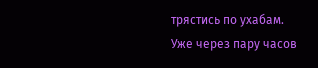трястись по ухабам. Уже через пару часов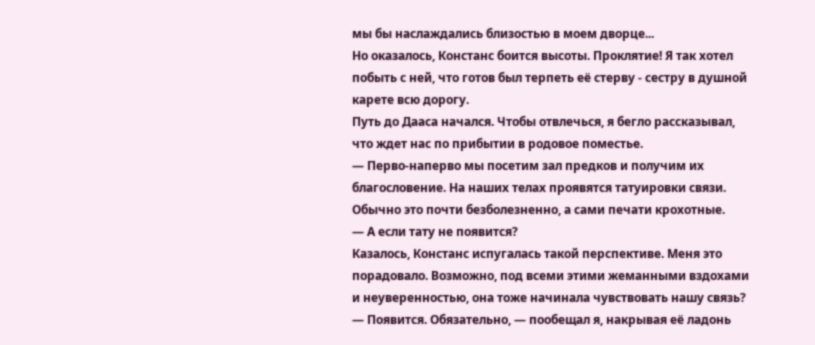мы бы наслаждались близостью в моем дворце...
Но оказалось, Констанс боится высоты. Проклятие! Я так хотел побыть с ней, что готов был терпеть её стерву - сестру в душной карете всю дорогу.
Путь до Дааса начался. Чтобы отвлечься, я бегло рассказывал, что ждет нас по прибытии в родовое поместье.
— Перво-наперво мы посетим зал предков и получим их благословение. На наших телах проявятся татуировки связи. Обычно это почти безболезненно, а сами печати крохотные.
— А если тату не появится?
Казалось, Констанс испугалась такой перспективе. Меня это порадовало. Возможно, под всеми этими жеманными вздохами и неуверенностью, она тоже начинала чувствовать нашу связь?
— Появится. Обязательно, — пообещал я, накрывая её ладонь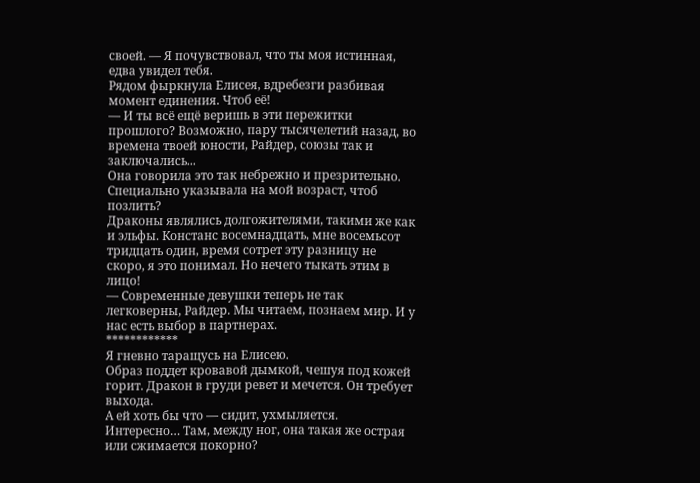своей. — Я почувствовал, что ты моя истинная, едва увидел тебя.
Рядом фыркнула Елисея, вдребезги разбивая момент единения. Чтоб её!
— И ты всё ещё веришь в эти пережитки прошлого? Возможно, пару тысячелетий назад, во времена твоей юности, Райдер, союзы так и заключались...
Она говорила это так небрежно и презрительно. Специально указывала на мой возраст, чтоб позлить?
Драконы являлись долгожителями, такими же как и эльфы. Констанс восемнадцать, мне восемьсот тридцать один, время сотрет эту разницу не скоро, я это понимал. Но нечего тыкать этим в лицо!
— Современные девушки теперь не так легковерны, Райдер. Мы читаем, познаем мир. И у нас есть выбор в партнерах.
************
Я гневно таращусь на Елисею.
Образ поддет кровавой дымкой, чешуя под кожей горит. Дракон в груди ревет и мечется. Он требует выхода.
А ей хоть бы что — сидит, ухмыляется.
Интересно… Там, между ног, она такая же острая или сжимается покорно?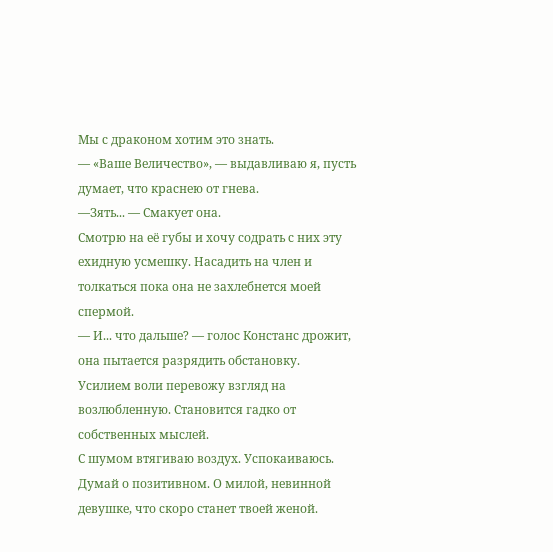Мы с драконом хотим это знать.
— «Ваше Величество», — выдавливаю я, пусть думает, что краснею от гнева.
—Зять... — Смакует она.
Смотрю на её губы и хочу содрать с них эту ехидную усмешку. Насадить на член и толкаться пока она не захлебнется моей спермой.
— И... что дальше? — голос Констанс дрожит, она пытается разрядить обстановку.
Усилием воли перевожу взгляд на возлюбленную. Становится гадко от собственных мыслей.
С шумом втягиваю воздух. Успокаиваюсь.
Думай о позитивном. О милой, невинной девушке, что скоро станет твоей женой.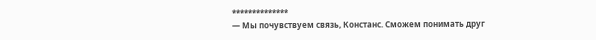**************
— Мы почувствуем связь, Констанс. Сможем понимать друг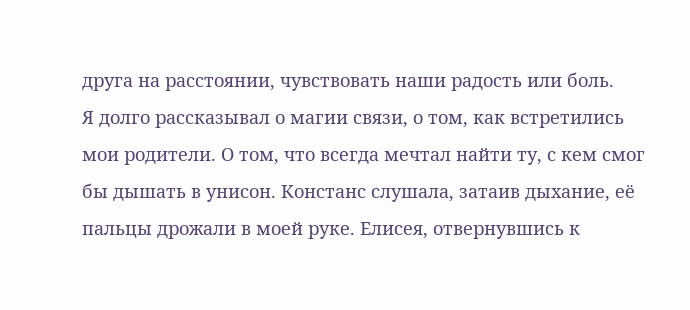друга на расстоянии, чувствовать наши радость или боль.
Я долго рассказывал о магии связи, о том, как встретились мои родители. О том, что всегда мечтал найти ту, с кем смог бы дышать в унисон. Констанс слушала, затаив дыхание, её пальцы дрожали в моей руке. Елисея, отвернувшись к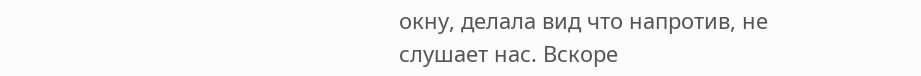окну, делала вид что напротив, не слушает нас. Вскоре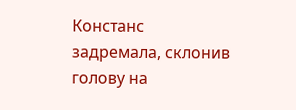Констанс задремала, склонив голову на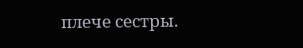плече сестры.